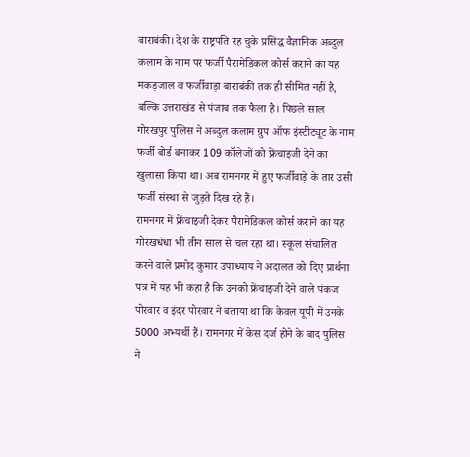बाराबंकी। देश के राष्ट्रपति रह चुके प्रसिद्ध वैज्ञानिक अब्दुल कलाम के नाम पर फर्जी पैरामेडिकल कोर्स कराने का यह मकड़जाल व फर्जीवाड़ा बाराबंकी तक ही सीमित नहीं है, बल्कि उत्तराखंड से पंजाब तक फैला है। पिछले साल गोरखपुर पुलिस ने अब्दुल कलाम ग्रुप ऑफ इंस्टीट्यूट के नाम फर्जी बोर्ड बनाकर 109 कॉलेजों को फ्रेंचाइजी देने का खुलासा किया था। अब रामनगर में हुए फर्जीवाड़े के तार उसी फर्जी संस्था से जुड़ते दिख रहे हैं।
रामनगर में फ्रेंचाइजी देकर पैरामेडिकल कोर्स कराने का यह गोरखधंधा भी तीन साल से चल रहा था। स्कूल संचालित करने वाले प्रमोद कुमार उपाध्याय ने अदालत को दिए प्रार्थना पत्र में यह भी कहा है कि उनको फ्रेंचाइजी देने वाले पंकज पोरवार व इंदर पोरवार ने बताया था कि केवल यूपी में उनके 5000 अभ्यर्थी हैं। रामनगर में केस दर्ज होने के बाद पुलिस ने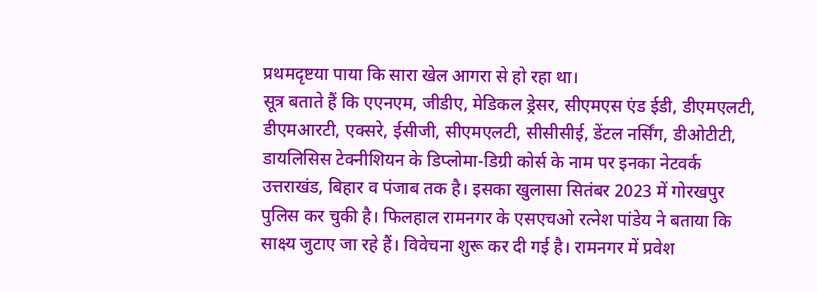प्रथमदृष्टया पाया कि सारा खेल आगरा से हो रहा था।
सूत्र बताते हैं कि एएनएम, जीडीए, मेडिकल ड्रेसर, सीएमएस एंड ईडी, डीएमएलटी, डीएमआरटी, एक्सरे, ईसीजी, सीएमएलटी, सीसीसीई, डेंटल नर्सिंग, डीओटीटी, डायलिसिस टेक्नीशियन के डिप्लोमा-डिग्री कोर्स के नाम पर इनका नेटवर्क उत्तराखंड, बिहार व पंजाब तक है। इसका खुलासा सितंबर 2023 में गोरखपुर पुलिस कर चुकी है। फिलहाल रामनगर के एसएचओ रत्नेश पांडेय ने बताया कि साक्ष्य जुटाए जा रहे हैं। विवेचना शुरू कर दी गई है। रामनगर में प्रवेश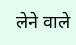लेने वाले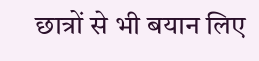छात्रों से भी बयान लिए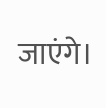जाएंगे।